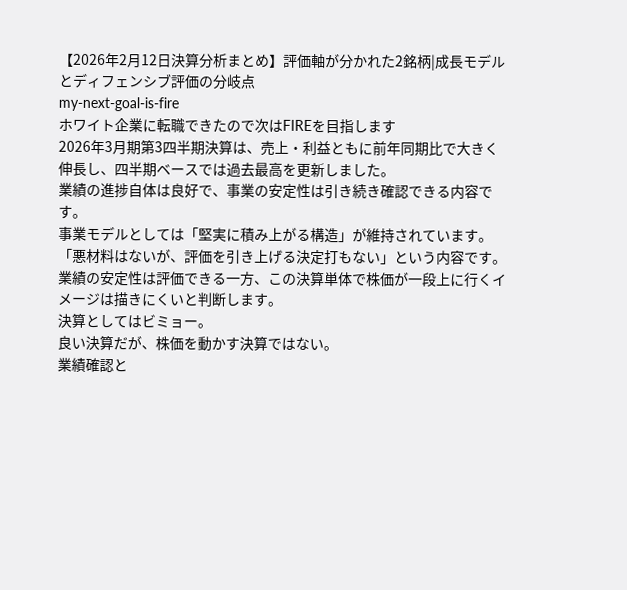【2026年2月12日決算分析まとめ】評価軸が分かれた2銘柄|成長モデルとディフェンシブ評価の分岐点
my-next-goal-is-fire
ホワイト企業に転職できたので次はFIREを目指します
2026年3月期第3四半期決算は、売上・利益ともに前年同期比で大きく伸長し、四半期ベースでは過去最高を更新しました。
業績の進捗自体は良好で、事業の安定性は引き続き確認できる内容です。
事業モデルとしては「堅実に積み上がる構造」が維持されています。
「悪材料はないが、評価を引き上げる決定打もない」という内容です。
業績の安定性は評価できる一方、この決算単体で株価が一段上に行くイメージは描きにくいと判断します。
決算としてはビミョー。
良い決算だが、株価を動かす決算ではない。
業績確認と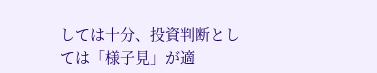しては十分、投資判断としては「様子見」が適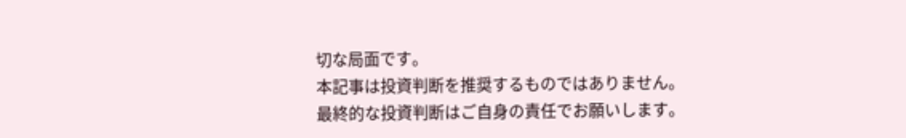切な局面です。
本記事は投資判断を推奨するものではありません。
最終的な投資判断はご自身の責任でお願いします。